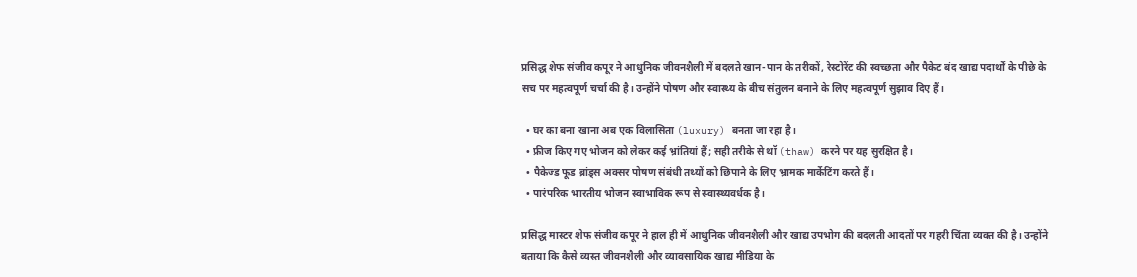प्रसिद्ध शेफ संजीव कपूर ने आधुनिक जीवनशैली में बदलते खान-पान के तरीकों, रेस्टोरेंट की स्वच्छता और पैकेट बंद खाद्य पदार्थों के पीछे के सच पर महत्वपूर्ण चर्चा की है। उन्होंने पोषण और स्वास्थ्य के बीच संतुलन बनाने के लिए महत्वपूर्ण सुझाव दिए हैं।

  • घर का बना खाना अब एक विलासिता (luxury) बनता जा रहा है।
  • फ्रीज किए गए भोजन को लेकर कई भ्रांतियां हैं; सही तरीके से थॉ (thaw) करने पर यह सुरक्षित है।
  • पैकेज्ड फूड ब्रांड्स अक्सर पोषण संबंधी तथ्यों को छिपाने के लिए भ्रामक मार्केटिंग करते हैं।
  • पारंपरिक भारतीय भोजन स्वाभाविक रूप से स्वास्थ्यवर्धक है।

प्रसिद्ध मास्टर शेफ संजीव कपूर ने हाल ही में आधुनिक जीवनशैली और खाद्य उपभोग की बदलती आदतों पर गहरी चिंता व्यक्त की है। उन्होंने बताया कि कैसे व्यस्त जीवनशैली और व्यावसायिक खाद्य मीडिया के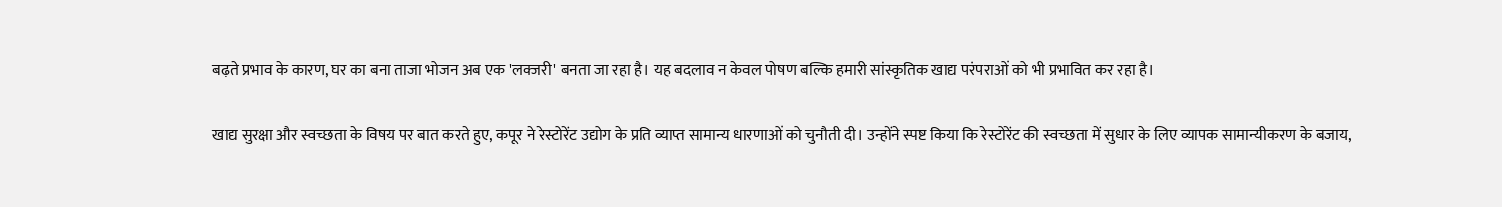बढ़ते प्रभाव के कारण, घर का बना ताजा भोजन अब एक 'लक्जरी' बनता जा रहा है। यह बदलाव न केवल पोषण बल्कि हमारी सांस्कृतिक खाद्य परंपराओं को भी प्रभावित कर रहा है।

खाद्य सुरक्षा और स्वच्छता के विषय पर बात करते हुए, कपूर ने रेस्टोरेंट उद्योग के प्रति व्याप्त सामान्य धारणाओं को चुनौती दी। उन्होंने स्पष्ट किया कि रेस्टोरेंट की स्वच्छता में सुधार के लिए व्यापक सामान्यीकरण के बजाय,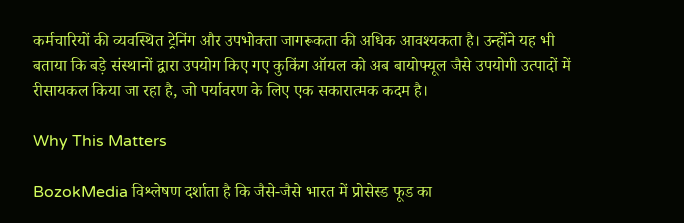कर्मचारियों की व्यवस्थित ट्रेनिंग और उपभोक्ता जागरूकता की अधिक आवश्यकता है। उन्होंने यह भी बताया कि बड़े संस्थानों द्वारा उपयोग किए गए कुकिंग ऑयल को अब बायोफ्यूल जैसे उपयोगी उत्पादों में रीसायकल किया जा रहा है, जो पर्यावरण के लिए एक सकारात्मक कदम है।

Why This Matters

BozokMedia विश्लेषण दर्शाता है कि जैसे-जैसे भारत में प्रोसेस्ड फूड का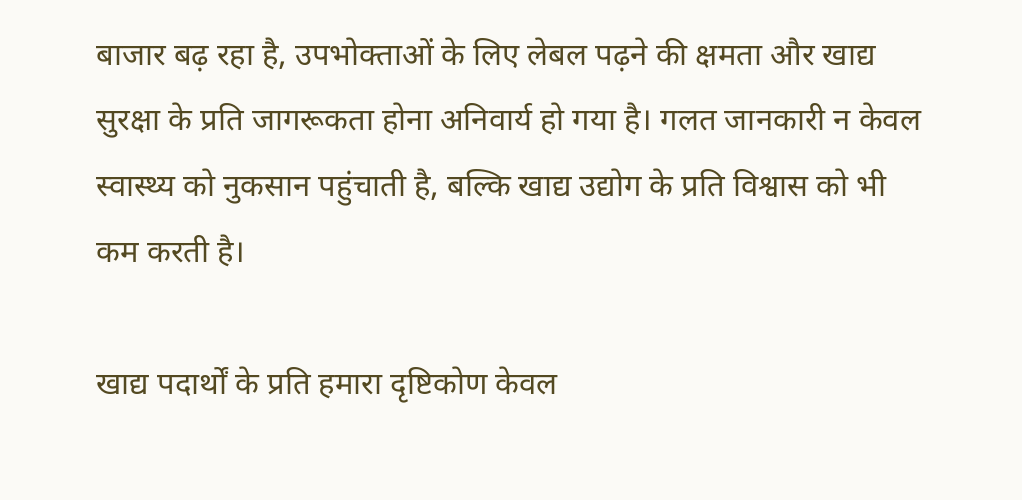बाजार बढ़ रहा है, उपभोक्ताओं के लिए लेबल पढ़ने की क्षमता और खाद्य सुरक्षा के प्रति जागरूकता होना अनिवार्य हो गया है। गलत जानकारी न केवल स्वास्थ्य को नुकसान पहुंचाती है, बल्कि खाद्य उद्योग के प्रति विश्वास को भी कम करती है।

खाद्य पदार्थों के प्रति हमारा दृष्टिकोण केवल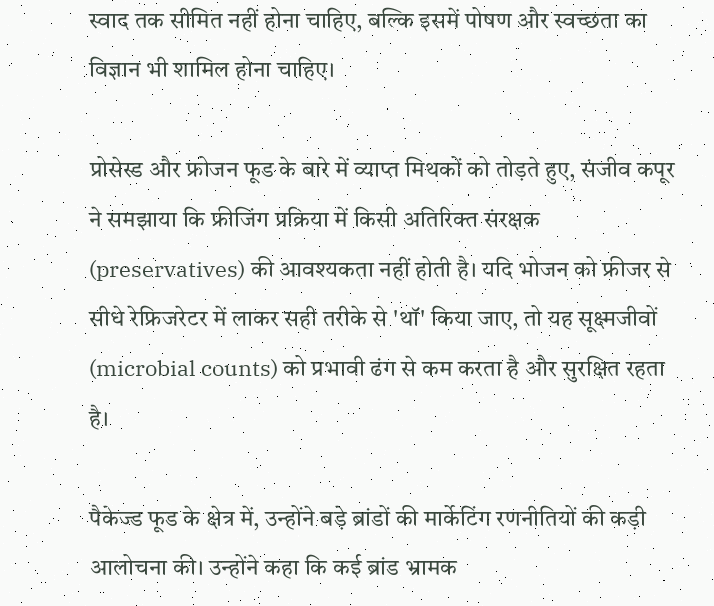स्वाद तक सीमित नहीं होना चाहिए, बल्कि इसमें पोषण और स्वच्छता का विज्ञान भी शामिल होना चाहिए।

प्रोसेस्ड और फ्रोजन फूड के बारे में व्याप्त मिथकों को तोड़ते हुए, संजीव कपूर ने समझाया कि फ्रीजिंग प्रक्रिया में किसी अतिरिक्त संरक्षक (preservatives) की आवश्यकता नहीं होती है। यदि भोजन को फ्रीजर से सीधे रेफ्रिजरेटर में लाकर सही तरीके से 'थॉ' किया जाए, तो यह सूक्ष्मजीवों (microbial counts) को प्रभावी ढंग से कम करता है और सुरक्षित रहता है।

पैकेज्ड फूड के क्षेत्र में, उन्होंने बड़े ब्रांडों की मार्केटिंग रणनीतियों की कड़ी आलोचना की। उन्होंने कहा कि कई ब्रांड भ्रामक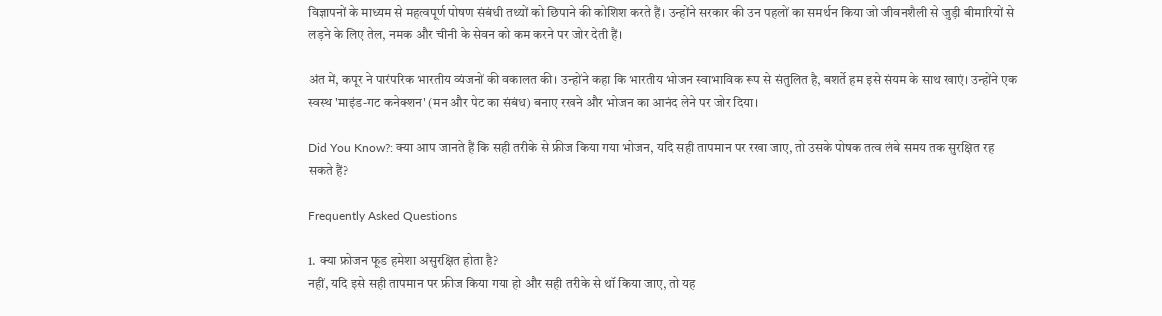विज्ञापनों के माध्यम से महत्वपूर्ण पोषण संबंधी तथ्यों को छिपाने की कोशिश करते हैं। उन्होंने सरकार की उन पहलों का समर्थन किया जो जीवनशैली से जुड़ी बीमारियों से लड़ने के लिए तेल, नमक और चीनी के सेवन को कम करने पर जोर देती हैं।

अंत में, कपूर ने पारंपरिक भारतीय व्यंजनों की वकालत की। उन्होंने कहा कि भारतीय भोजन स्वाभाविक रूप से संतुलित है, बशर्ते हम इसे संयम के साथ खाएं। उन्होंने एक स्वस्थ 'माइंड-गट कनेक्शन' (मन और पेट का संबंध) बनाए रखने और भोजन का आनंद लेने पर जोर दिया।

Did You Know?: क्या आप जानते हैं कि सही तरीके से फ्रीज किया गया भोजन, यदि सही तापमान पर रखा जाए, तो उसके पोषक तत्व लंबे समय तक सुरक्षित रह सकते हैं?

Frequently Asked Questions

1. क्या फ्रोजन फूड हमेशा असुरक्षित होता है?
नहीं, यदि इसे सही तापमान पर फ्रीज किया गया हो और सही तरीके से थॉ किया जाए, तो यह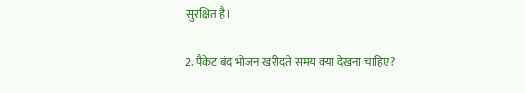सुरक्षित है।

2. पैकेट बंद भोजन खरीदते समय क्या देखना चाहिए?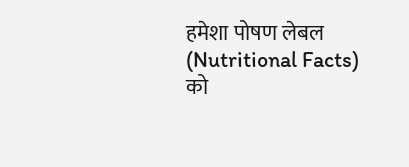हमेशा पोषण लेबल (Nutritional Facts) को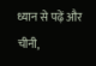ध्यान से पढ़ें और चीनी,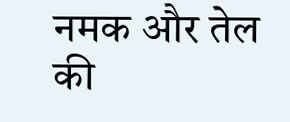नमक और तेल की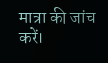मात्रा की जांच करें।